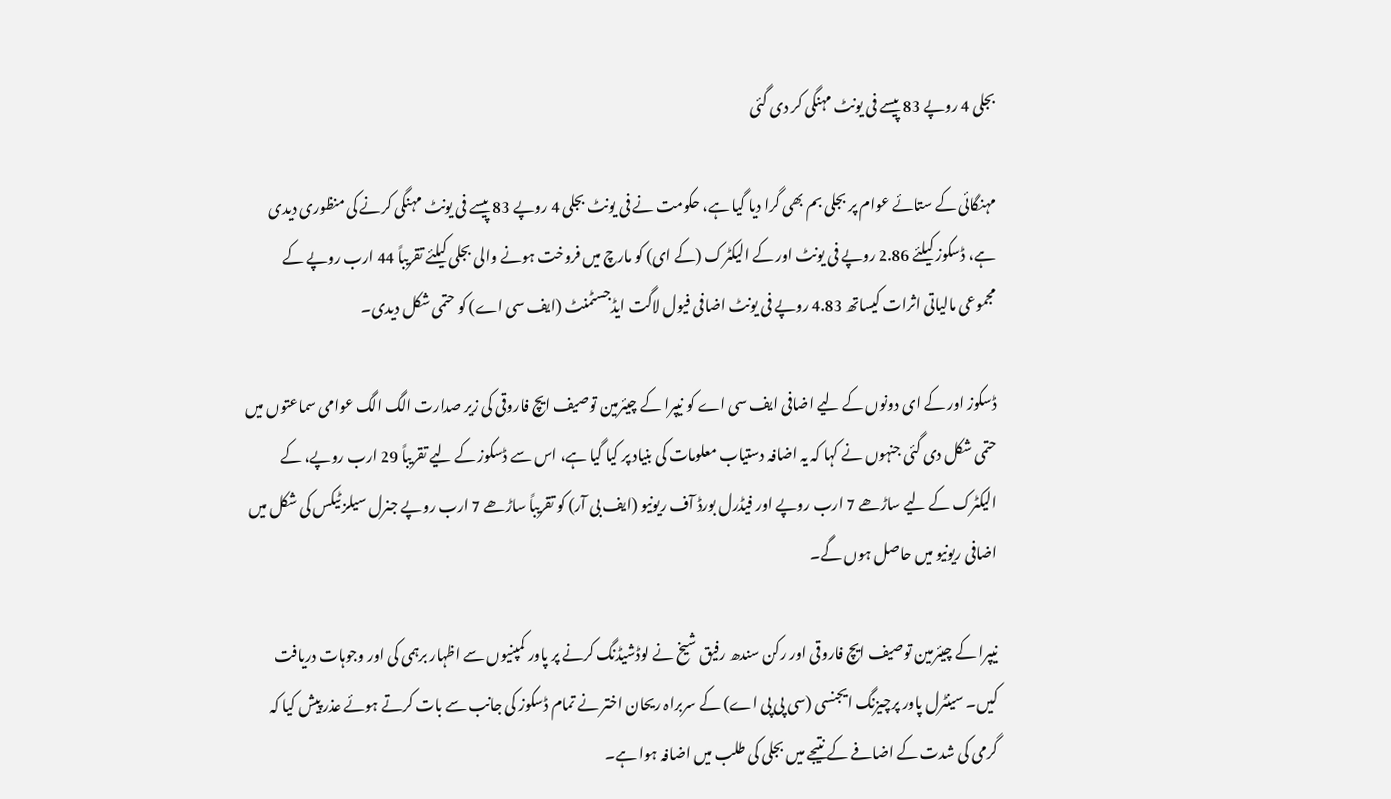بجلی 4 روپے 83 پیسے فی یونٹ مہنگی کر دی گئی

مہنگائی کے ستائے عوام پر بجلی بم بھی گرا دیا گیا ہے، حکومت نے فی یونٹ بجلی 4 روپے 83 پیسے فی یونٹ مہنگی کرنے کی منظوری دیدی ہے، ڈسکوز کیلئے 2.86 روپے فی یونٹ اور کے الیکٹرک (کے ای) کو مارچ میں فروخت ہونے والی بجلی کیلئے تقریباً 44 ارب روپے کے مجموعی مالیاتی اثرات کیساتھ 4.83 روپے فی یونٹ اضافی فیول لاگت ایڈجسٹمنٹ (ایف سی اے) کو حتمی شکل دیدی۔

ڈسکوز اور کے ای دونوں کے لیے اضافی ایف سی اے کو نیپرا کے چیئرمین توصیف ایچ فاروقی کی زیر صدارت الگ الگ عوامی سماعتوں میں حتمی شکل دی گئی جنہوں نے کہا کہ یہ اضافہ دستیاب معلومات کی بنیاد پر کیا گیا ہے، اس سے ڈسکوز کے لیے تقریباً 29 ارب روپے، کے الیکٹرک کے لیے ساڑھے 7 ارب روپے اور فیڈرل بورڈ آف ریونیو (ایف بی آر) کو تقریباً ساڑھے 7 ارب روپے جنرل سیلز ٹیکس کی شکل میں اضافی ریونیو میں حاصل ہوں گے۔

نیپرا کے چیئرمین توصیف ایچ فاروقی اور رکن سندھ رفیق شیخ نے لوڈشیڈنگ کرنے پر پاور کمپنیوں سے اظہار برہمی کی اور وجوہات دریافت کیں۔ سینٹرل پاور پرچیزنگ ایجنسی (سی پی پی اے) کے سربراہ ریحان اختر نے تمام ڈسکوز کی جانب سے بات کرتے ہوئے عذر پیش کیا کہ گرمی کی شدت کے اضافے کے نتیجے میں بجلی کی طلب میں اضافہ ہوا ہے۔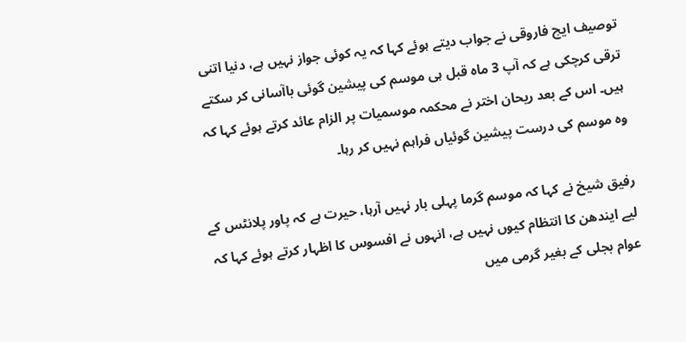توصیف ایچ فاروقی نے جواب دیتے ہوئے کہا کہ یہ کوئی جواز نہیں ہے، دنیا اتنی ترقی کرچکی ہے کہ آپ 3 ماہ قبل ہی موسم کی پیشین گوئی باآسانی کر سکتے ہیں۔ اس کے بعد ریحان اختر نے محکمہ موسمیات پر الزام عائد کرتے ہوئے کہا کہ وہ موسم کی درست پیشین گوئیاں فراہم نہیں کر رہا۔

رفیق شیخ نے کہا کہ موسم گرما پہلی بار نہیں آرہا، حیرت ہے کہ پاور پلانٹس کے لیے ایندھن کا انتظام کیوں نہیں ہے، انہوں نے افسوس کا اظہار کرتے ہوئے کہا کہ عوام بجلی کے بغیر گرمی میں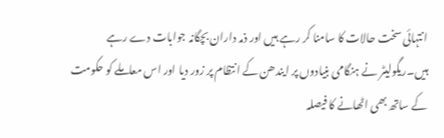انتہائی سخت حالات کا سامنا کر رہے ہیں اور ذمہ داران بچگانہ جوابات دے رہے ہیں۔ریگولیٹر نے ہنگامی بنیادوں پر ایندھن کے انتظام پر زور دیا اور اس معاملے کو حکومت کے ساتھ بھی اٹھانے کا فیصلہ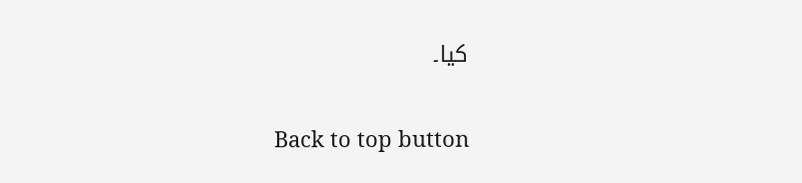کیا۔

Back to top button